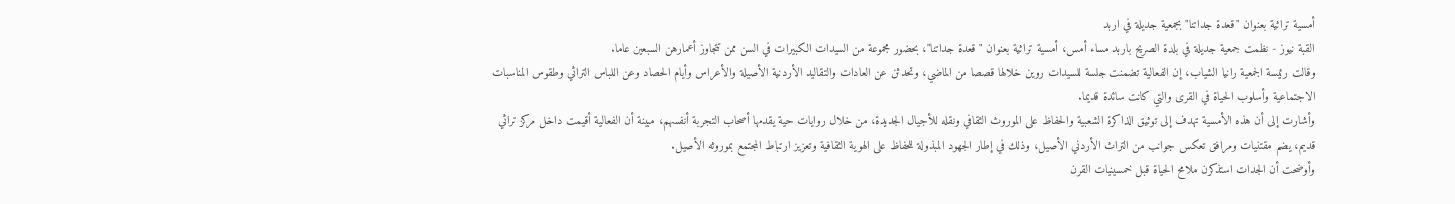أمسية تراثية بعنوان "قعدة جداتنا" بجمعية جديلة في اربد
القبة نيوز - نظمت جمعية جديلة في بلدة الصريح باربد مساء أمس، أمسية تراثية بعنوان " قعدة جداتنا"، بحضور مجموعة من السيدات الكبيرات في السن ممن تتجاوز أعمارهن السبعين عاما.
وقالت رئيسة الجمعية رانيا الشياب، إن الفعالية تضمنت جلسة للسيدات روين خلالها قصصا من الماضي، وتحدثن عن العادات والتقاليد الأردنية الأصيلة والأعراس وأيام الحصاد وعن اللباس التراثي وطقوس المناسبات الاجتماعية وأسلوب الحياة في القرى والتي كانت سائدة قديما.
وأشارت إلى أن هذه الأمسية تهدف إلى توثيق الذاكرة الشعبية والحفاظ على الموروث الثقافي ونقله للأجيال الجديدة، من خلال روايات حية يقدمها أصحاب التجربة أنفسهم، مبينة أن الفعالية أقيمت داخل مركز تراثي قديم، يضم مقتنيات ومرافق تعكس جوانب من التراث الأردني الأصيل، وذلك في إطار الجهود المبذولة للحفاظ على الهوية الثقافية وتعزيز ارتباط المجتمع بموروثه الأصيل.
وأوضحت أن الجدات استذكرن ملامح الحياة قبل خمسينيات القرن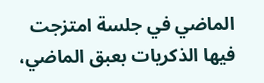الماضي في جلسة امتزجت فيها الذكريات بعبق الماضي،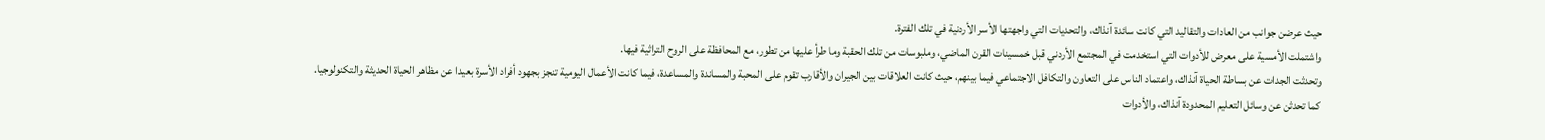حيث عرضن جوانب من العادات والتقاليد التي كانت سائدة آنذاك، والتحديات التي واجهتها الأسر الأردنية في تلك الفترة.
واشتملت الأمسية على معرض للأدوات التي استخدمت في المجتمع الأردني قبل خمسينات القرن الماضي، وملبوسات من تلك الحقبة وما طرأ عليها من تطور، مع المحافظة على الروح التراثية فيها.
وتحدثت الجدات عن بساطة الحياة آنذاك، واعتماد الناس على التعاون والتكافل الاجتماعي فيما بينهم، حيث كانت العلاقات بين الجيران والأقارب تقوم على المحبة والمساندة والمساعدة، فيما كانت الأعمال اليومية تنجز بجهود أفراد الأسرة بعيدا عن مظاهر الحياة الحديثة والتكنولوجيا.
كما تحدثن عن وسائل التعليم المحدودة آنذاك، والأدوات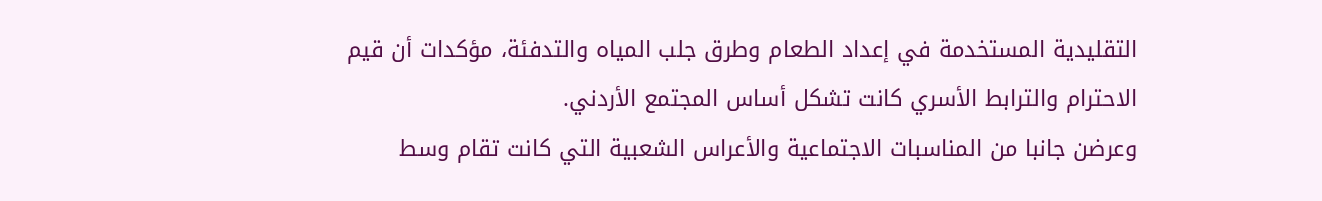التقليدية المستخدمة في إعداد الطعام وطرق جلب المياه والتدفئة، مؤكدات أن قيم الاحترام والترابط الأسري كانت تشكل أساس المجتمع الأردني.
وعرضن جانبا من المناسبات الاجتماعية والأعراس الشعبية التي كانت تقام وسط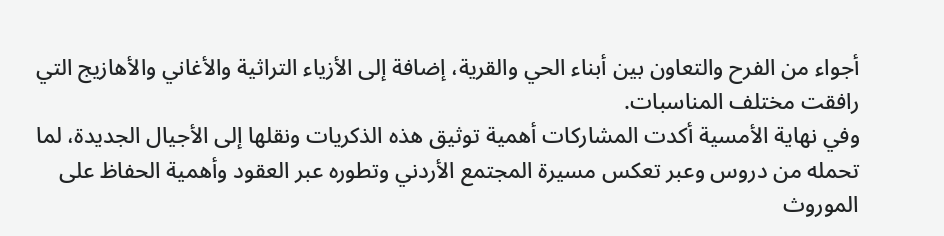أجواء من الفرح والتعاون بين أبناء الحي والقرية، إضافة إلى الأزياء التراثية والأغاني والأهازيج التي رافقت مختلف المناسبات.
وفي نهاية الأمسية أكدت المشاركات أهمية توثيق هذه الذكريات ونقلها إلى الأجيال الجديدة، لما تحمله من دروس وعبر تعكس مسيرة المجتمع الأردني وتطوره عبر العقود وأهمية الحفاظ على الموروث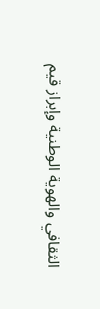الثقافي والهوية الوطنية وإبراز قيم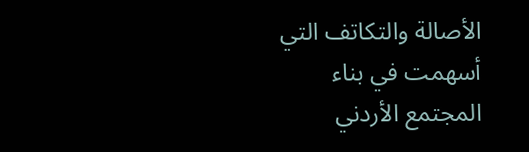الأصالة والتكاتف التي أسهمت في بناء المجتمع الأردني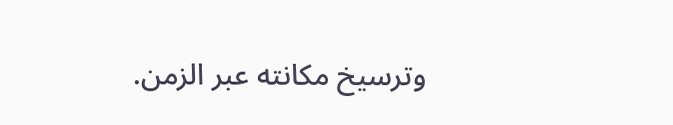وترسيخ مكانته عبر الزمن.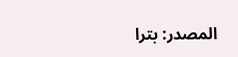المصدر: بترا